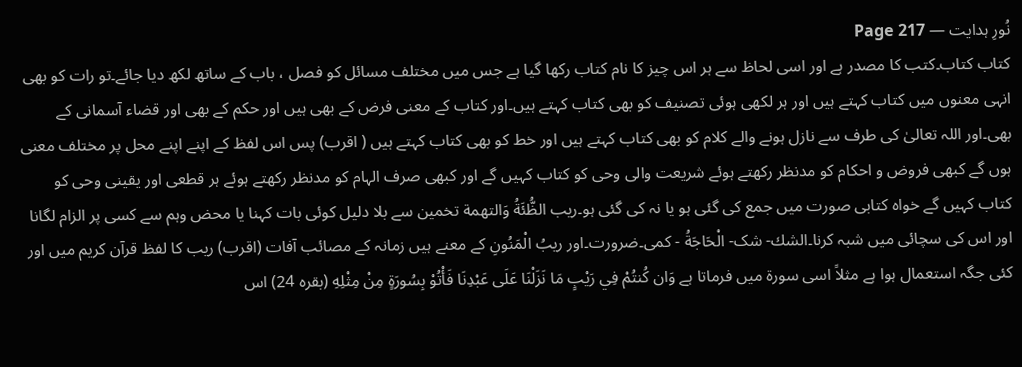نُورِ ہدایت — Page 217
کتاب کتاب۔کتب کا مصدر ہے اور اسی لحاظ سے ہر اس چیز کا نام کتاب رکھا گیا ہے جس میں مختلف مسائل کو فصل ، باب کے ساتھ لکھ دیا جائے۔تو رات کو بھی انہی معنوں میں کتاب کہتے ہیں اور ہر لکھی ہوئی تصنیف کو بھی کتاب کہتے ہیں۔اور کتاب کے معنی فرض کے بھی ہیں اور حکم کے بھی اور قضاء آسمانی کے بھی۔اور اللہ تعالیٰ کی طرف سے نازل ہونے والے کلام کو بھی کتاب کہتے ہیں اور خط کو بھی کتاب کہتے ہیں ( اقرب) پس اس لفظ کے اپنے اپنے محل پر مختلف معنی ہوں گے کبھی فروض و احکام کو مدنظر رکھتے ہوئے شریعت والی وحی کو کتاب کہیں گے اور کبھی صرف الہام کو مدنظر رکھتے ہوئے ہر قطعی اور یقینی وحی کو کتاب کہیں گے خواہ کتابی صورت میں جمع کی گئی ہو یا نہ کی گئی ہو۔ريب الظُّئَةُ وَالتهمة تخمین سے بلا دلیل کوئی بات کہنا یا محض وہم سے کسی پر الزام لگانا اور اس کی سچائی میں شبہ کرنا۔الشك- شک- الْحَاجَةُ - کمی۔ضرورت۔اور ریبُ الْمَنُونِ کے معنے ہیں زمانہ کے مصائب آفات (اقرب) ریب کا لفظ قرآن کریم میں اور کئی جگہ استعمال ہوا ہے مثلاً اسی سورۃ میں فرماتا ہے وَان كُنتُمْ فِي رَيْبٍ مَا نَزَلْنَا عَلَى عَبْدِنَا فَأْتُوْ بِسُورَةٍ مِنْ مِثْلِهِ (بقرہ 24) اس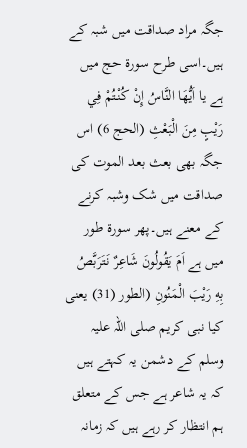جگہ مراد صداقت میں شبہ کے ہیں۔اسی طرح سورۃ حج میں ہے یا اَيُّهَا النَّاسُ إِنْ كُنْتُمْ فِي رَيْبٍ مِنَ الْبَعْثِ (الحج 6) اس جگہ بھی بعث بعد الموت کی صداقت میں شک وشبہ کرنے کے معنے ہیں۔پھر سورۃ طور میں ہے اَمَ يَقُولُونَ شَاعِرٌ نَتَرَبَّصُ بِهِ رَيْبَ الْمَنُونِ (الطور (31) یعنی کیا نبی کریم صلی اللہ علیہ وسلم کے دشمن یہ کہتے ہیں کہ یہ شاعر ہے جس کے متعلق ہم انتظار کر رہے ہیں کہ زمانہ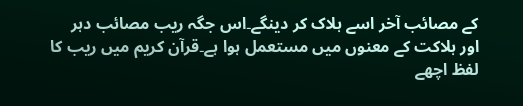کے مصائب آخر اسے ہلاک کر دینگے۔اس جگہ ریب مصائب دہر اور ہلاکت کے معنوں میں مستعمل ہوا ہے۔قرآن کریم میں ریب کا لفظ اچھے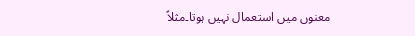معنوں میں استعمال نہیں ہوتا۔مثلاً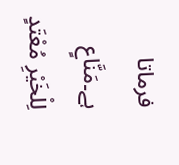فرماتا ہے۔مَنَّاعٍ لِلْخَيْرِ مُعْتَدٍ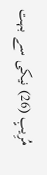مُرِيبٍ (26) نیکی سے بہت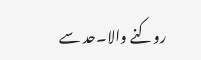روکنے والا۔حد سے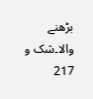بڑھنے والا۔شک و 217